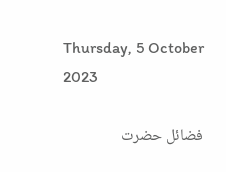Thursday, 5 October 2023

فضائل حضرت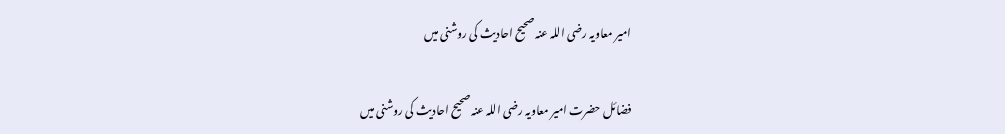امیر معاویہ رضی اللہ عنہ صحیح احادیث کی روشنی میں

فضائل حضرت امیر معاویہ رضی اللہ عنہ صحیح احادیث کی روشنی میں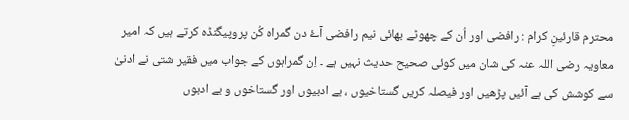محترم قارئینِ کرام : رافضی اور اُن کے چھوٹے بھائی نیم رافضی آۓ دن گمراہ کُن پروپیگنڈہ کرتے ہیں کہ امیر معاویہ رضی اللہ عنہ کی شان میں کوئی صحیح حدیث نہیں ہے ۔ اِن گمراہوں کے جواب میں فقیر شتی نے ادنیٰ سے کوشش کی ہے آئیں پڑھیں اور فیصلہ کریں گستاخیوں ، بے ادبیوں اور گستاخوں و بے ادبوں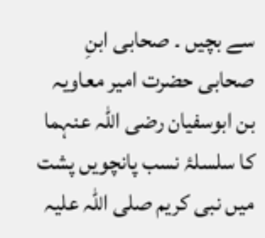سے بچیں ۔ صحابی ابنِ صحابی حضرت امیر معاویہ بن ابوسفیان رضی اللہ عنہما کا سلسلۂ نسب پانچویں پشت میں نبی کریم صلی اللہ علیہ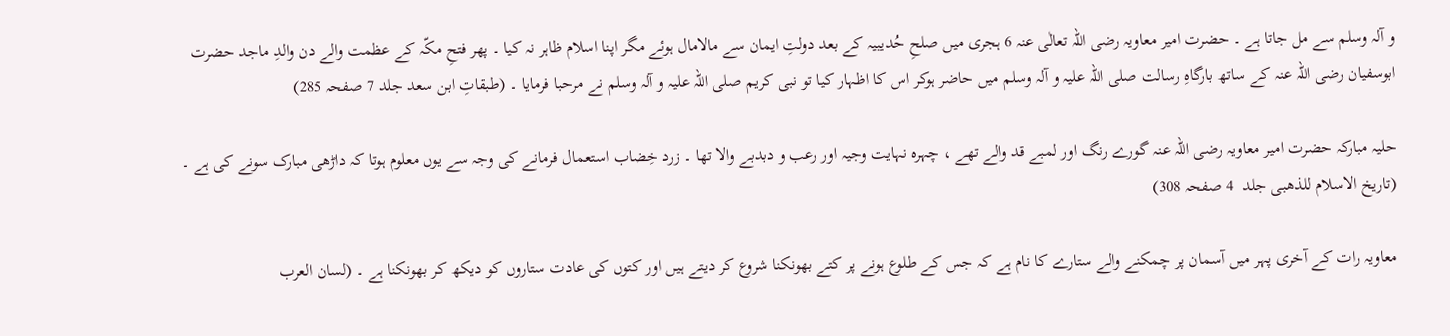و آلہ وسلم سے مل جاتا ہے ۔ حضرت امیر معاویہ رضی اللہ تعالٰی عنہ 6 ہجری میں صلحِ حُدیبیہ کے بعد دولتِ ایمان سے مالامال ہوئے مگر اپنا اسلام ظاہر نہ کیا ۔ پھر فتحِ مکّہ کے عظمت والے دن والدِ ماجد حضرت ابوسفیان رضی اللہ عنہ کے ساتھ بارگاہِ رسالت صلی اللہ علیہ و آلہ وسلم میں حاضر ہوکر اس کا اظہار کیا تو نبی کریم صلی اللہ علیہ و آلہ وسلم نے مرحبا فرمایا ۔ (طبقاتِ ابن سعد جلد 7 صفحہ 285)

حلیہ مبارکہ حضرت امیر معاویہ رضی اللہ عنہ گورے رنگ اور لمبے قد والے تھے ، چہرہ نہایت وجیہ اور رعب و دبدبے والا تھا ۔ زرد خِضاب استعمال فرمانے کی وجہ سے یوں معلوم ہوتا کہ داڑھی مبارک سونے کی ہے ۔ (تاریخ الاسلام للذھبی جلد  4 صفحہ 308)

معاویہ رات کے آخری پہر میں آسمان پر چمکنے والے ستارے کا نام ہے کہ جس کے طلوع ہونے پر کتے بھونکنا شروع کر دیتے ہیں اور کتوں کی عادت ستاروں کو دیکھ کر بھونکنا ہے ۔ (لسان العرب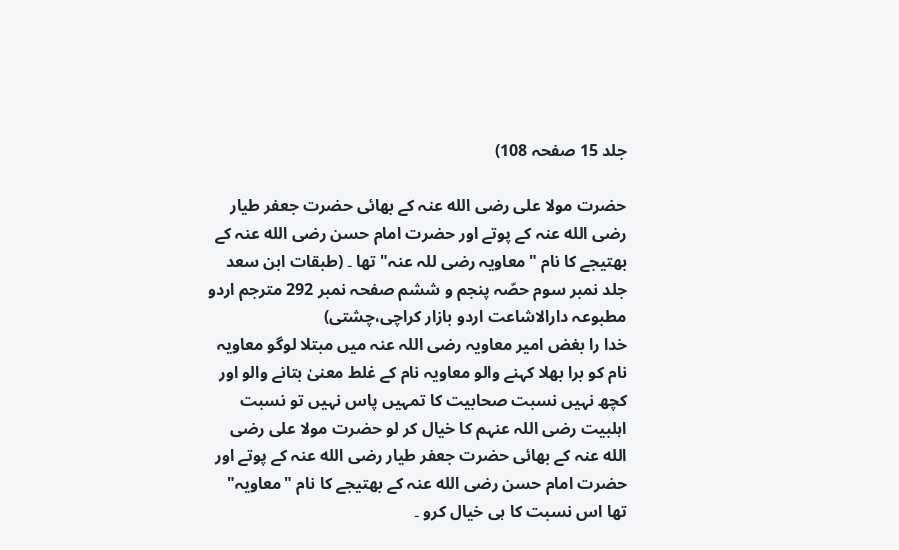جلد 15 صفحہ 108)

حضرت مولا علی رضی الله عنہ کے بھائی حضرت جعفر طیار رضی الله عنہ کے پوتے اور حضرت امام حسن رضی الله عنہ کے بھتیجے کا نام "معاويہ رضی للہ عنہ" تھا ۔ (طبقات ابن سعد جلد نمبر سوم حصّہ پنجم و ششم صفحہ نمبر 292 مترجم اردو مطبوعہ دارالاشاعت اردو بازار کراچی،چشتی)
خدا را بغض امیر معاویہ رضی اللہ عنہ میں مبتلا لوگو معاویہ نام کو برا بھلا کہنے والو معاویہ نام کے غلط معنیٰ بتانے والو اور کچھ نہیں نسبت صحابیت کا تمہیں پاس نہیں تو نسبت اہلبیت رضی اللہ عنہم کا خیال کر لو حضرت مولا علی رضی الله عنہ کے بھائی حضرت جعفر طیار رضی الله عنہ کے پوتے اور حضرت امام حسن رضی الله عنہ کے بھتیجے کا نام "معاويہ" تھا اس نسبت کا ہی خیال کرو ۔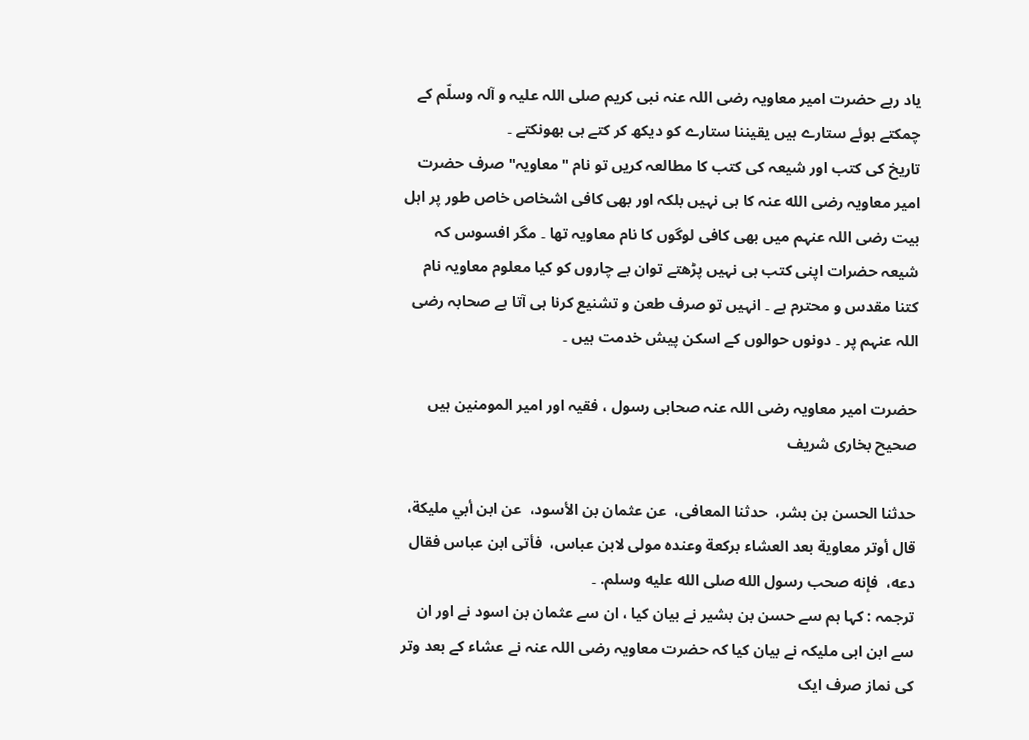یاد رہے حضرت امیر معاویہ رضی اللہ عنہ نبی کریم صلی اللہ علیہ و آلہ وسلّم کے چمکتے ہوئے ستارے ہیں یقیننا ستارے کو دیکھ کر کتے ہی بھونکتے ۔
تاریخ کی کتب اور شیعہ کی کتب کا مطالعہ کریں تو نام "معاويہ" صرف حضرت امیر معاويہ رضی الله عنہ کا ہی نہیں بلکہ اور بھی کافی اشخاص خاص طور پر اہل بیت رضی اللہ عنہم میں بھی کافی لوگوں کا نام معاويہ تھا ۔ مگر افسوس کہ شیعہ حضرات اپنی کتب ہی نہیں پڑھتے توان بے چاروں کو کیا معلوم معاویہ نام کتنا مقدس و محترم ہے ۔ انہیں تو صرف طعن و تشنیع کرنا ہی آتا ہے صحابہ رضی اللہ عنہم پر ۔ دونوں حوالوں کے اسکن پیش خدمت ہیں ۔

حضرت امیر معاویہ رضی اللہ عنہ صحابی رسول ، فقیہ اور امیر المومنین ہیں صحیح بخاری شریف

حدثنا الحسن بن بشر،  حدثنا المعافى،  عن عثمان بن الأسود،  عن ابن أبي مليكة،  قال أوتر معاوية بعد العشاء بركعة وعنده مولى لابن عباس،  فأتى ابن عباس فقال دعه،  فإنه صحب رسول الله صلى الله عليه وسلم. ۔
ترجمہ : کہا ہم سے حسن بن بشیر نے بیان کیا ، ان سے عثمان بن اسود نے اور ان سے ابن ابی ملیکہ نے بیان کیا کہ حضرت معاویہ رضی اللہ عنہ نے عشاء کے بعد وتر کی نماز صرف ایک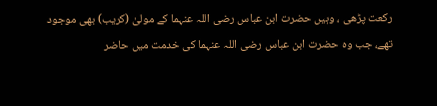رکعت پڑھی ، وہیں حضرت ابن عباس رضی اللہ عنہما کے مولیٰ (کریب) بھی موجود تھے، جب وہ حضرت ابن عباس رضی اللہ عنہما کی خدمت میں حاضر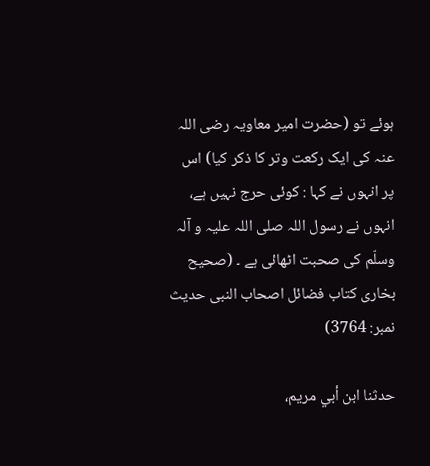ہوئے تو (حضرت امیر معاویہ رضی اللہ عنہ کی ایک رکعت وتر کا ذکر کیا) اس پر انہوں نے کہا : کوئی حرج نہیں ہے، انہوں نے رسول اللہ صلی اللہ علیہ و آلہ وسلّم کی صحبت اٹھائی ہے ۔ (صحیح بخاری کتاب فضائل اصحاب النبی حدیث نمبر: 3764)

حدثنا ابن أبي مريم،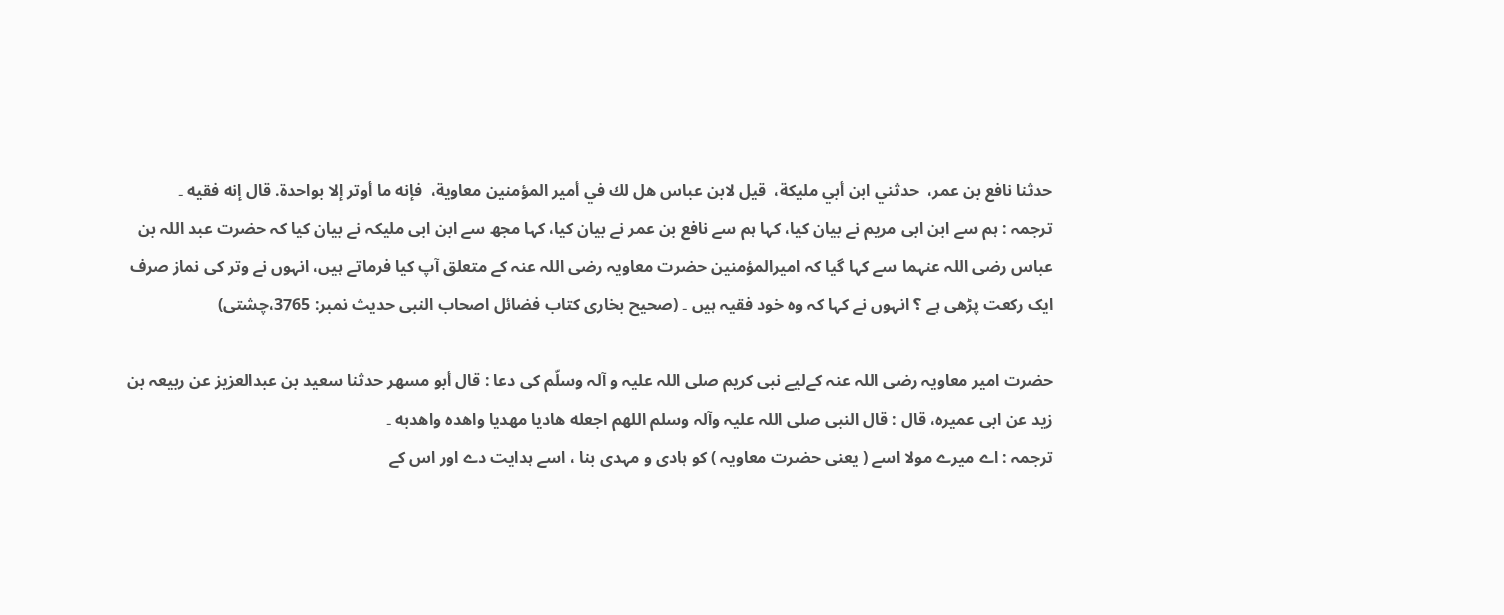حدثنا نافع بن عمر،  حدثني ابن أبي مليكة،  قيل لابن عباس هل لك في أمير المؤمنين معاوية،  فإنه ما أوتر إلا بواحدة. قال إنه فقيه ۔
ترجمہ : ہم سے ابن ابی مریم نے بیان کیا، کہا ہم سے نافع بن عمر نے بیان کیا، کہا مجھ سے ابن ابی ملیکہ نے بیان کیا کہ حضرت عبد اللہ بن عباس رضی اللہ عنہما سے کہا گیا کہ امیرالمؤمنین حضرت معاویہ رضی اللہ عنہ کے متعلق آپ کیا فرماتے ہیں، انہوں نے وتر کی نماز صرف ایک رکعت پڑھی ہے ؟ انہوں نے کہا کہ وہ خود فقیہ ہیں ۔ (صحیح بخاری کتاب فضائل اصحاب النبی حدیث نمبر: 3765،چشتی)

حضرت امیر معاویہ رضی اللہ عنہ کےلیے نبی کریم صلی اللہ علیہ و آلہ وسلّم کی دعا : قال أبو مسهر حدثنا سعيد بن عبدالعزيز عن ربیعہ بن زید عن ابی عمیرہ، قال : قال النبی صلی اللہ علیہ وآلہ وسلم اللهم اجعله هاديا مهديا واهده واهدبه ۔
ترجمہ : اے میرے مولا اسے ( یعنی حضرت معاویہ ) کو ہادی و مہدی بنا ، اسے ہدایت دے اور اس کے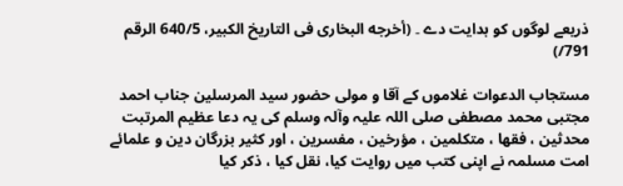ذریعے لوگوں کو ہدایت دے ۔ (أخرجه البخاری فی التاريخ الکبیر، 640/5 الرقم 791/)

مستجاب الدعوات غلاموں کے آقا و مولی حضور سید المرسلین جناب احمد مجتبی محمد مصطفی صلی اللہ علیہ وآلہ وسلم کی یہ دعا عظیم المرتبت محدثین ، فقها ، متکلمین ، مؤرخین ، مفسرین ، اور کثیر بزرگان دین و علمائے امت مسلمہ نے اپنی کتب میں روایت کیا، نقل کیا ، ذکر کیا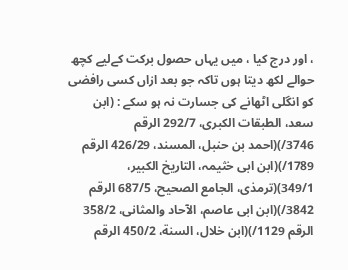، اور درج کیا ، میں یہاں حصول برکت کےلیے کچھ حوالے لکھ دیتا ہوں تاکہ جو بعد ازاں کسی رافضی کو انگلی اٹھانے کی جسارت نہ ہو سکے : (ابن سعد، الطبقات الکبری، 292/7 الرقم 3746/)(احمد بن حنبل، المسند، 426/29 الرقم 1789/)(ابن ابی خثیمہ، التاریخ الکبیر، 349/1)(ترمذی، الجامع الصحیح، 687/5 الرقم 3842/)(ابن ابی عاصم، الآحاد والمثانی، 358/2 الرقم 1129/)(ابن خلال، السنة، 450/2 الرقم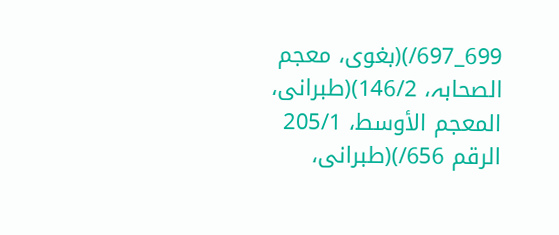699_697/)(بغوی، معجم الصحابہ، 146/2)(طبرانی، المعجم الأوسط، 205/1 الرقم 656/)(طبرانی،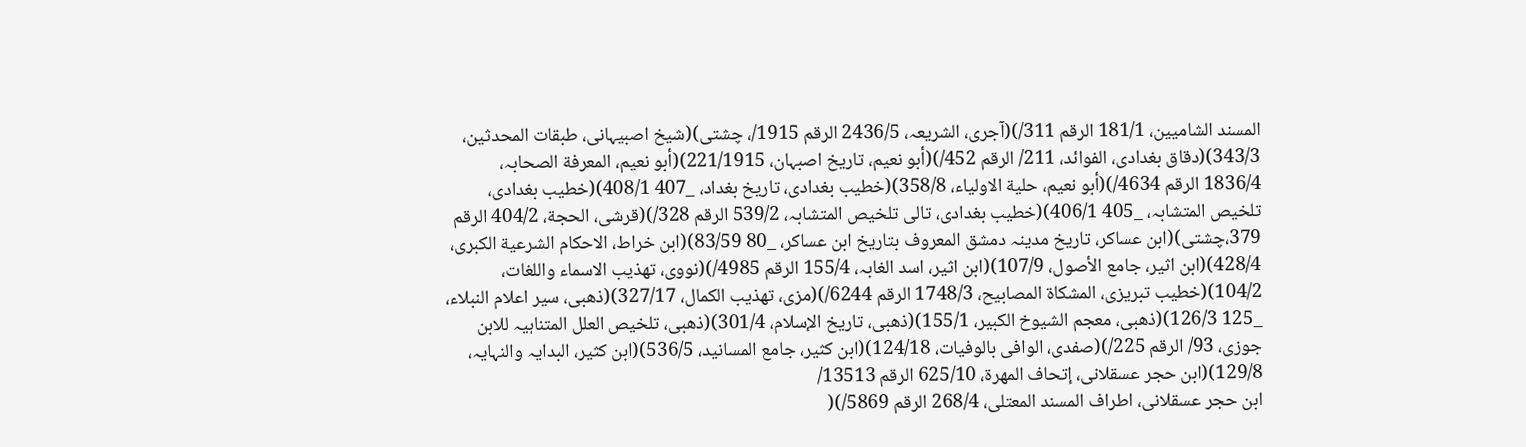المسند الشامیین، 181/1 الرقم 311/)(آجری، الشریعہ، 2436/5 الرقم 1915/، چشتی)(شیخ اصبیہانی، طبقات المحدثین، 343/3)(دقاق بغدادی، الفوائد، 211/ الرقم 452/)(أبو نعيم، تاریخ اصبہان، 221/1915)(أبو نعيم، المعرفة الصحابہ، 1836/4 الرقم 4634/)(أبو نعيم، حلیة الاولیاء، 358/8)(خطیب بغدادی، تاریخ بغداد، _407 408/1)(خطیب بغدادی، تلخیص المتشابہ، _405 406/1)(خطیب بغدادی، تالی تلخیص المتشابہ، 539/2 الرقم 328/)(قرشی، الحجة، 404/2 الرقم 379،چشتی)(ابن عساکر، تاریخ مدینہ دمشق المعروف بتاریخ ابن عساکر، _80 83/59)(ابن خراط، الاحکام الشرعية الکبری، 428/4)(ابن اثیر، جامع الأصول، 107/9)(ابن اثیر، اسد الغابہ، 155/4 الرقم 4985/)(نووی، تهذيب الاسماء واللغات، 104/2)(خطیب تبریزی، المشكاة المصابیح، 1748/3 الرقم 6244/)(مزی، تهذيب الكمال، 327/17)(ذهبی، سیر اعلام النبلاء، _125 126/3)(ذهبی، معجم الشیوخ الکبیر، 155/1)(ذهبی، تاریخ الإسلام، 301/4)(ذهبی، تلخیص العلل المتناہیہ للابن جوزی، 93/ الرقم 225/)(صفدی، الوافی بالوفيات، 124/18)(ابن کثیر، جامع المسانید، 536/5)(ابن کثیر، البدایہ والنہایہ، 129/8)(ابن حجر عسقلانی، إتحاف المهرة، 625/10 الرقم 13513/
ابن حجر عسقلانی، اطراف المسند المعتلی، 268/4 الرقم 5869/)(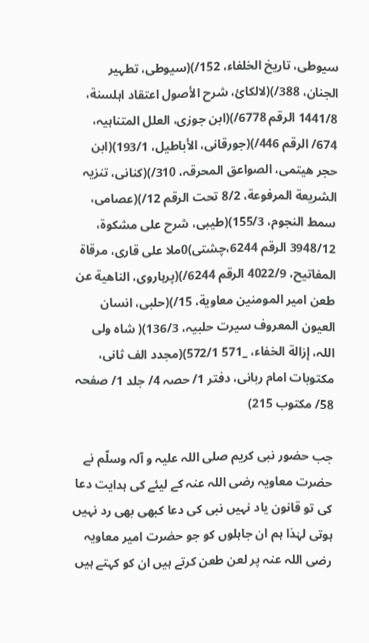سیوطی، تاریخ الخلفاء، 152/)(سیوطی، تطہیر الجنان، 388/)(لالکائ، شرح الأصول اعتقاد اہلسنة، 1441/8 الرقم 6778/)(ابن جوزی، العلل المتناہیہ، 674/ الرقم 446/)(جورقانی، الأباطيل، 193/1)(ابن حجر هیتمی، الصواعق المحرقہ، 310/)(کنانی، تنزیہ الشریعة المرفوعة، 8/2 تحت الرقم 12/)(عصامی، سمط النجوم، 155/3)(طیبی، شرح علی مشکوة، 3948/12 الرقم 6244،چشتی)0ملا علی قاری، مرقاة المفاتیح، 4022/9 الرقم 6244/)(پرہاروی، الناهیة عن طعن امیر المومنین معاویة، 15/)(حلبی، انسان العیون المعروف سیرت حلبیہ، 136/3)( شاہ ولی اللہ، إزالة الخفاء، _571 572/1)(مجدد الف ثانی، مکتوبات امام ربانی، دفتر 1/ حصہ 4/ جلد 1/ صفحہ 58/ مکتوب 215)

جب حضور نبی کریم صلی اللہ علیہ و آلہ وسلّم نے حضرت معاویہ رضی اللہ عنہ کے لیئے کی ہدایت دعا کی تو قانون یاد نہیں نبی کی دعا کبھی بھی رد نہیں ہوتی لہٰذا ہم ان جاہلوں کو جو حضرت امیر معاویہ رضی اللہ عنہ پر لعن طعن کرتے ہیں ان کو کہتے ہیں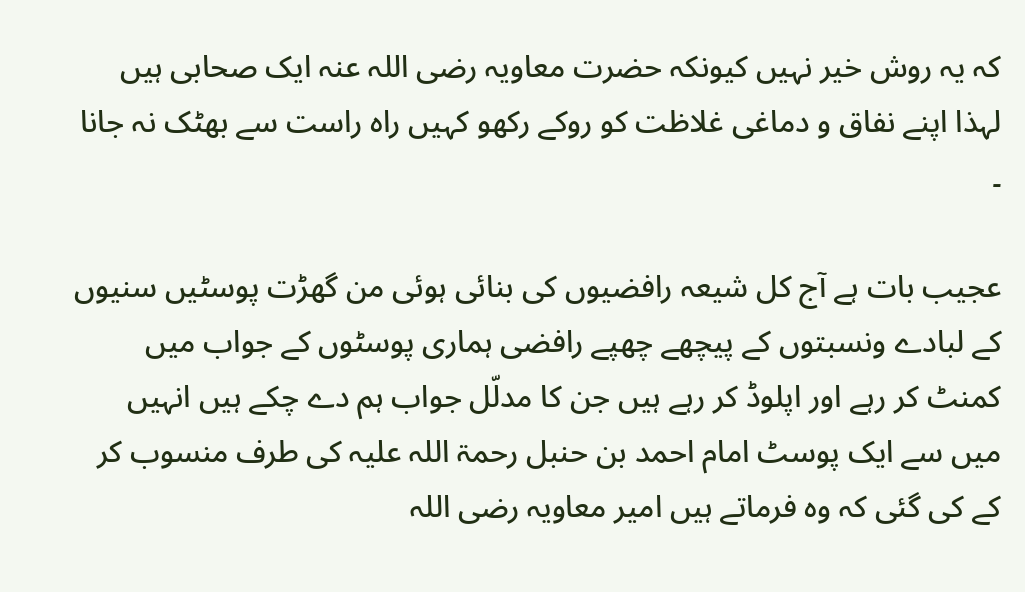کہ یہ روش خیر نہیں کیونکہ حضرت معاویہ رضی اللہ عنہ ایک صحابی ہیں لہذا اپنے نفاق و دماغی غلاظت کو روکے رکھو کہیں راہ راست سے بهٹک نہ جانا ۔

عجیب بات ہے آج کل شیعہ رافضیوں کی بنائی ہوئی من گھڑت پوسٹیں سنیوں کے لبادے ونسبتوں کے پیچھے چھپے رافضی ہماری پوسٹوں کے جواب میں کمنٹ کر رہے اور اپلوڈ کر رہے ہیں جن کا مدلّل جواب ہم دے چکے ہیں انہیں میں سے ایک پوسٹ امام احمد بن حنبل رحمۃ اللہ علیہ کی طرف منسوب کر کے کی گئی کہ وہ فرماتے ہیں امیر معاویہ رضی اللہ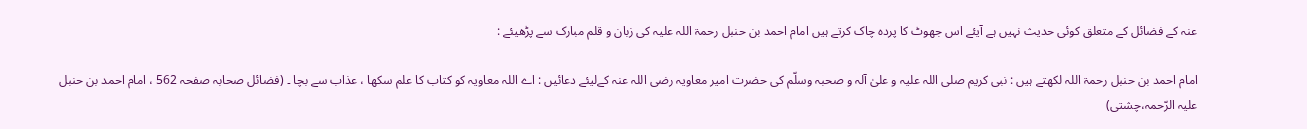عنہ کے فضائل کے متعلق کوئی حدیث نہیں ہے آیئے اس جھوٹ کا پردہ چاک کرتے ہیں امام احمد بن حنبل رحمۃ اللہ علیہ کی زبان و قلم مبارک سے پڑھیئے :

امام احمد بن حنبل رحمۃ اللہ لکھتے ہیں : نبی کریم صلی اللہ علیہ و علیٰ آلہ و صحبہ وسلّم کی حضرت امیر معاویہ رضی اللہ عنہ کےلیئے دعائیں : اے اللہ معاویہ کو کتاب کا علم سکھا ، عذاب سے بچا ۔ (فضائل صحابہ صفحہ 562 ، امام احمد بن حنبل علیہ الرّحمہ،چشتی)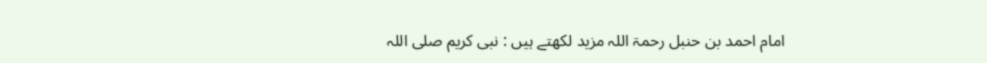امام احمد بن حنبل رحمۃ اللہ مزید لکھتے ہیں : نبی کریم صلی اللہ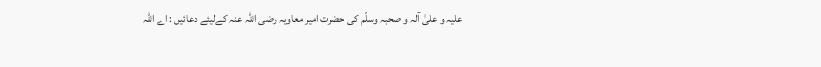علیہ و علیٰ آلہ و صحبہ وسلّم کی حضرت امیر معاویہ رضی اللہ عنہ کےلیئے دعائیں : اے اللہ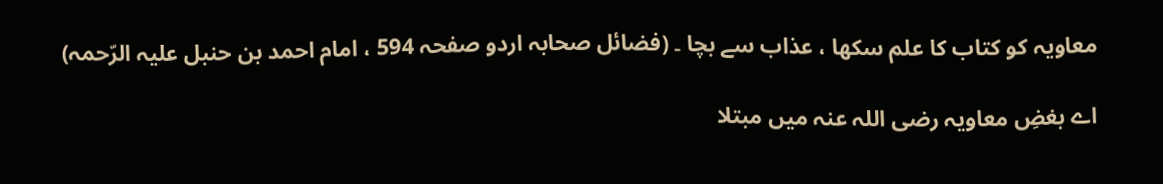معاویہ کو کتاب کا علم سکھا ، عذاب سے بچا ۔ (فضائل صحابہ اردو صفحہ 594 ، امام احمد بن حنبل علیہ الرّحمہ)

اے بغضِ معاویہ رضی اللہ عنہ میں مبتلا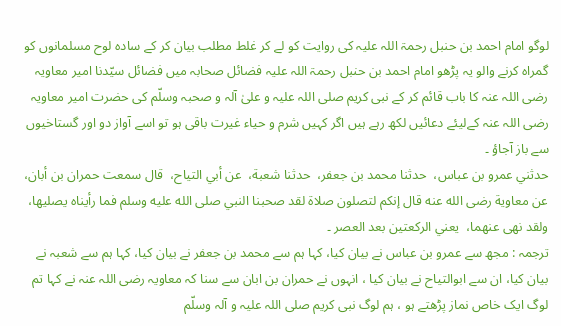لوگو امام احمد بن حنبل رحمۃ اللہ علیہ کی روایت کو لے کر غلط مطلب بیان کر کے سادہ لوح مسلمانوں کو گمراہ کرنے والو یہ پڑھو امام احمد بن حنبل رحمۃ اللہ علیہ فضائل صحابہ میں فضائل سیّدنا امیر معاویہ رضی اللہ عنہ کا باب قائم کر کے نبی کریم صلی اللہ علیہ و علیٰ آلہ و صحبہ وسلّم کی حضرت امیر معاویہ رضی اللہ عنہ کےلیئے دعائیں لکھ رہے ہیں اگر کہیں شرم و حیاء غیرت باقی ہو تو اسے آواز دو اور گستاخیوں سے باز آجاؤ ۔
حدثني عمرو بن عباس،  حدثنا محمد بن جعفر،  حدثنا شعبة،  عن أبي التياح،  قال سمعت حمران بن أبان،  عن معاوية رضى الله عنه قال إنكم لتصلون صلاة لقد صحبنا النبي صلى الله عليه وسلم فما رأيناه يصليها،  ولقد نهى عنهما،  يعني الركعتين بعد العصر ۔
ترجمہ : مجھ سے عمرو بن عباس نے بیان کیا، کہا ہم سے محمد بن جعفر نے بیان کیا، کہا ہم سے شعبہ نے بیان کیا، ان سے ابوالتیاح نے بیان کیا ، انہوں نے حمران بن ابان سے سنا کہ معاویہ رضی اللہ عنہ نے کہا تم لوگ ایک خاص نماز پڑھتے ہو ، ہم لوگ نبی کریم صلی اللہ علیہ و آلہ وسلّم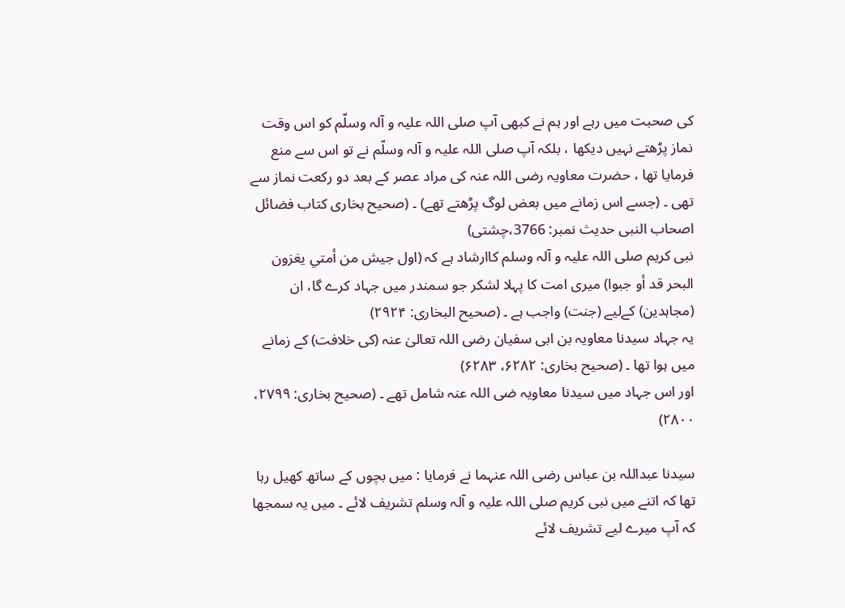کی صحبت میں رہے اور ہم نے کبھی آپ صلی اللہ علیہ و آلہ وسلّم کو اس وقت نماز پڑھتے نہیں دیکھا ، بلکہ آپ صلی اللہ علیہ و آلہ وسلّم نے تو اس سے منع فرمایا تھا ، حضرت معاویہ رضی اللہ عنہ کی مراد عصر کے بعد دو رکعت نماز سے تھی ۔ (جسے اس زمانے میں بعض لوگ پڑھتے تھے) ۔ (صحیح بخاری کتاب فضائل اصحاب النبی حدیث نمبر: 3766،چشتی)
نبی کریم صلی اللہ علیہ و آلہ وسلم کاارشاد ہے کہ (اول جیش من أمتي یغزون البحر قد أو جبوا) میری امت کا پہلا لشکر جو سمندر میں جہاد کرے گا، ان (مجاہدین) کےلیے (جنت) واجب ہے ۔ (صحیح البخاری: ۲۹۲۴)
یہ جہاد سیدنا معاویہ بن ابی سفیان رضی اللہ تعالیٰ عنہ (کی خلافت) کے زمانے میں ہوا تھا ۔ (صحیح بخاری: ۶۲۸۲، ۶۲۸۳)
اور اس جہاد میں سیدنا معاویہ ضی اللہ عنہ شامل تھے ۔ (صحیح بخاری: ۲۷۹۹، ۲۸۰۰)

سیدنا عبداللہ بن عباس رضی اللہ عنہما نے فرمایا : میں بچوں کے ساتھ کھیل رہا تھا کہ اتنے میں نبی کریم صلی اللہ علیہ و آلہ وسلم تشریف لائے ۔ میں یہ سمجھا کہ آپ میرے لیے تشریف لائے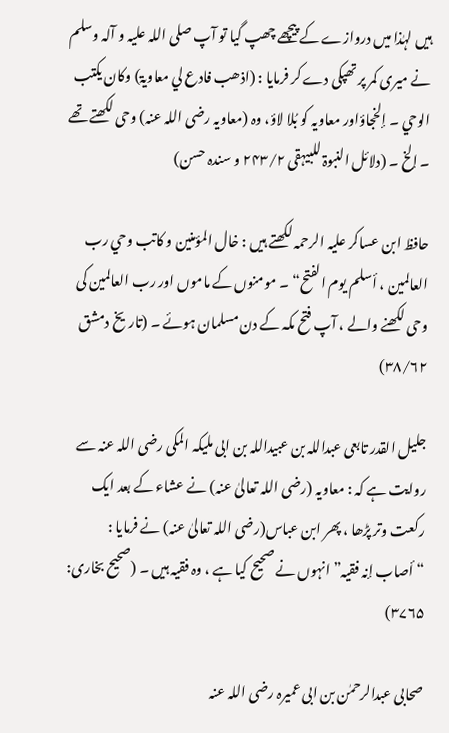ہیں لہٰذا میں دروازے کے پیچھے چھپ گیا تو آپ صلی اللہ علیہ و آلہ وسلم نے میری کمر پر تھپکی دے کر فرمایا : (اذھب فادع لي معاویۃ) وکان یکتب الوحي ۔ إلخجاؤاور معاویہ کو بُلا لاؤ، وہ (معاویہ رضی اللہ عنہ) وحی لکھتے تھے ۔ إلخ ۔ (دلائل النبوۃ للبیہقی ۲۴۳/۲ و سندہ حسن)

حافظ ابن عساکر علیہ الرحمہ لکھتے ہیں : خال المؤمنین و کاتب وحي رب العالمین ، أسلم یوم الفتح“ ۔ مومنوں کے ماموں اور رب العالمین کی وحی لکھنے والے ، آپ فتح مکہ کے دن مسلمان ہوئے ۔ (تاریخ دمشق ۳۸/۶۲)

جلیل القدر تابعی عبداللہ بن عبیداللہ بن ابی ملیکہ المکی رضی اللہ عنہ سے روایت ہے کہ : معاویہ (رضی اللہ تعالیٰ عنہ) نے عشاء کے بعد ایک رکعت وتر پڑھا ، پھر ابن عباس(رضی اللہ تعالیٰ عنہ) نے فرمایا : “أصاب إنہ فقیہ” انہوں نے صحیح کیا ہے ، وہ فقیہ ہیں ۔ (صحیح بخاری: ۳۷۶۵)

صحابی عبدالرحمٰن بن ابی عمیرہ رضی اللہ عنہ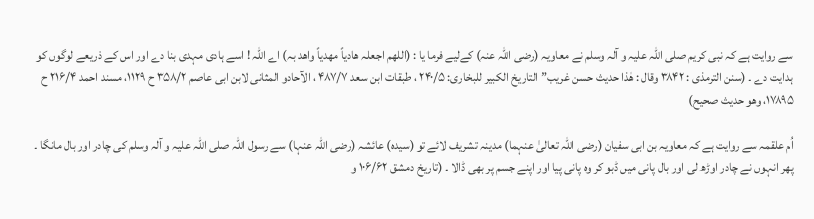سے روایت ہے کہ نبی کریم صلی اللہ علیہ و آلہ وسلم نے معاویہ (رضی اللہ عنہ) کےلیے فرما یا : (اللھم اجعلہ ھادیاً مھدیاً واھد بہ) اے اللہ ! اسے ہادی مہدی بنا دے اور اس کے ذریعے لوگوں کو ہدایت دے ۔ (سنن الترمذی : ۳۸۴۲ وقال : ھٰذا حدیث حسن غریب” التاریخ الکبیر للبخاری: ۲۴۰/۵ ، طبقات ابن سعد ۴۸۷/۷ ، الآحادو المثانی لابن ابی عاصم ۳۵۸/۲ ح ۱۱۲۹، مسند احمد ۲۱۶/۴ ح ۱۷۸۹۵، وھو حدیث صحیح)

اُم علقمہ سے روایت ہے کہ معاویہ بن ابی سفیان (رضی اللہ تعالیٰ عنہما) مدینہ تشریف لائے تو (سیدہ) عائشہ (رضی اللہ عنہا) سے رسول اللہ صلی اللہ علیہ و آلہ وسلم کی چادر اور بال مانگا ۔ پھر انہوں نے چادر اوڑھ لی اور بال پانی میں ڈبو کر وہ پانی پیا اور اپنے جسم پر بھی ڈالا ۔ (تاریخ دمشق ۱۰۶/۶۲ و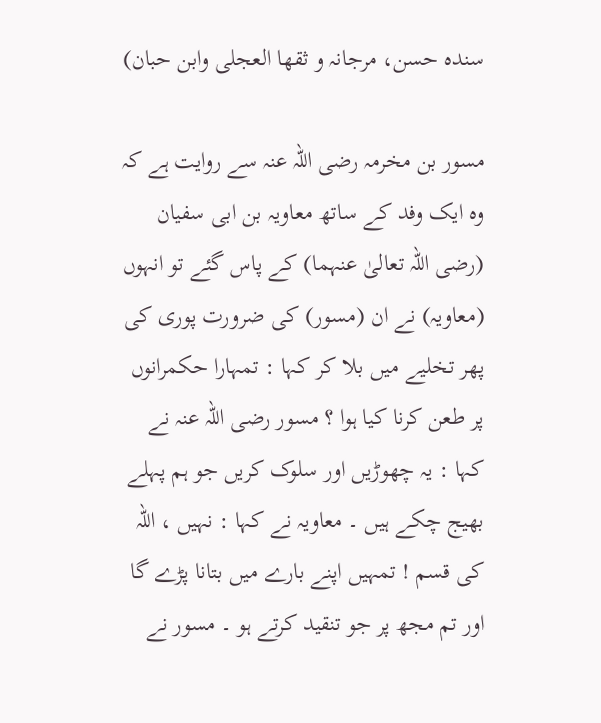سندہ حسن، مرجانہ و ثقھا العجلی وابن حبان)

مسور بن مخرمہ رضی اللہ عنہ سے روایت ہے کہ وہ ایک وفد کے ساتھ معاویہ بن ابی سفیان (رضی اللہ تعالیٰ عنہما) کے پاس گئے تو انہوں (معاویہ) نے ان (مسور) کی ضرورت پوری کی پھر تخلیے میں بلا کر کہا : تمہارا حکمرانوں پر طعن کرنا کیا ہوا ؟ مسور رضی اللہ عنہ نے کہا : یہ چھوڑیں اور سلوک کریں جو ہم پہلے بھیج چکے ہیں ۔ معاویہ نے کہا : نہیں ، اللہ کی قسم ! تمہیں اپنے بارے میں بتانا پڑے گا اور تم مجھ پر جو تنقید کرتے ہو ۔ مسور نے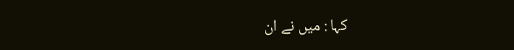کہا : میں نے ان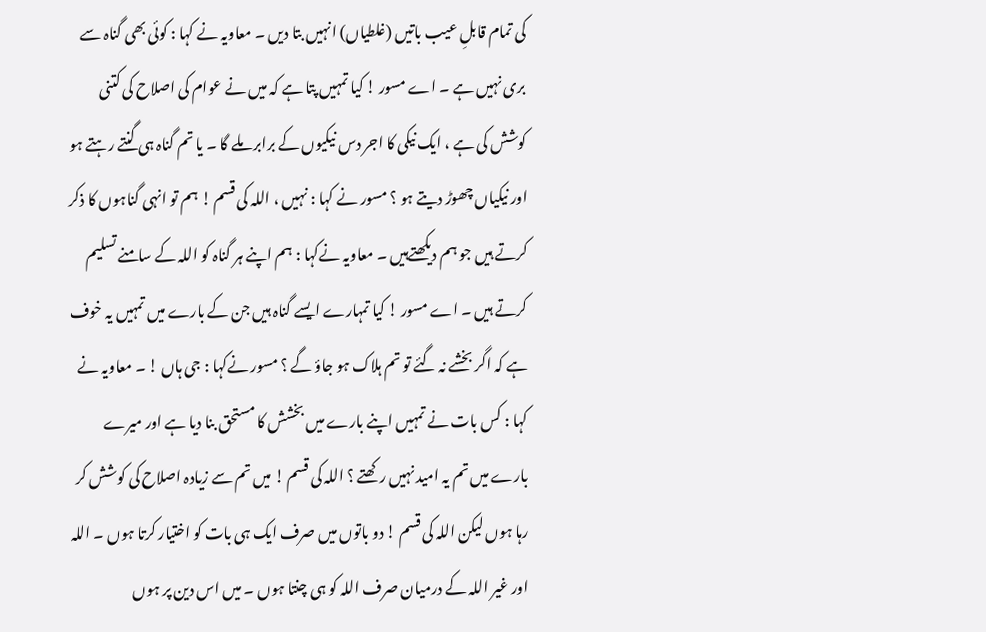کی تمام قابلِ عیب باتیں (غلطیاں) انہیں بتا دیں ۔ معاویہ نے کہا : کوئی بھی گناہ سے بری نہیں ہے ۔ اے مسور ! کیا تمہیں پتا ہے کہ میں نے عوام کی اصلاح کی کتنی کوشش کی ہے ، ایک نیکی کا اجر دس نیکیوں کے برابر ملے گا ۔ یا تم گناہ ہی گنتے رہتے ہو اور نیکیاں چھوڑ دیتے ہو ؟ مسور نے کہا : نہیں ، اللہ کی قسم ! ہم تو انہی گناہوں کا ذکر کرتے ہیں جو ہم دیکھتےہیں ۔ معاویہ نےکہا : ہم اپنے ہر گناہ کو اللہ کے سامنے تسلیم کرتے ہیں ۔ اے مسور ! کیا تمہارے ایسے گناہ ہیں جن کے بارے میں تمہیں یہ خوف ہے کہ اگر بخشے نہ گئے تو تم ہلاک ہو جاؤ گے ؟ مسور نےکہا : جی ہاں ! ۔ معاویہ نے کہا : کس بات نے تمہیں اپنے بارے میں بخشش کا مستحق بنا دیا ہے اور میرے بارے میں تم یہ امید نہیں رکھتے ؟ اللہ کی قسم ! میں تم سے زیادہ اصلاح کی کوشش کر رہا ہوں لیکن اللہ کی قسم ! دو باتوں میں صرف ایک ہی بات کو اختیار کرتا ہوں ۔ اللہ اور غیر اللہ کے درمیان صرف اللہ کو ہی چنتا ہوں ۔ میں اس دین پر ہوں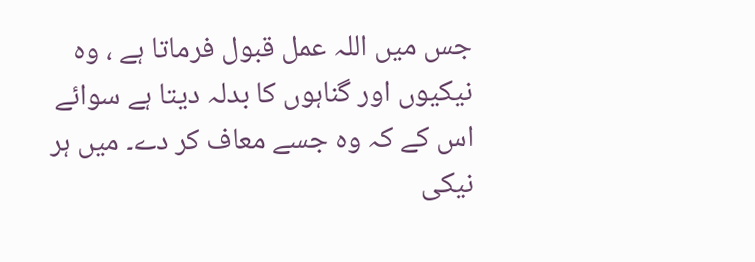جس میں اللہ عمل قبول فرماتا ہے ، وہ نیکیوں اور گناہوں کا بدلہ دیتا ہے سوائے اس کے کہ وہ جسے معاف کر دے۔ میں ہر نیکی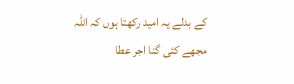کے بدلے یہ امید رکھتا ہوں کہ اللہ مجھے کئی گنا اجر عطا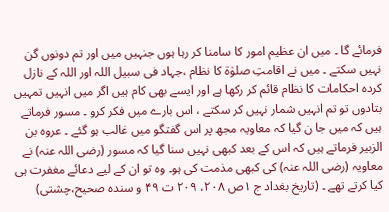فرمائے گا ۔ میں ان عظیم امور کا سامنا کر رہا ہوں جنہیں میں اور تم دونوں گن نہیں سکتے ۔ میں نے اقامتِ صلوٰۃ کا نظام ،جہاد فی سبیل اللہ اور اللہ کے نازل کردہ احکامات کا نظام قائم کر رکھا ہے اور ایسے بھی کام ہیں اگر میں انہیں تمہیں بتادوں تو تم انہیں شمار نہیں کر سکتے ، اس بارے میں فکر کرو ۔ مسور فرماتے ہیں کہ میں جا ن گیا کہ معاویہ مجھ پر اس گفتگو میں غالب ہو گئے ۔ عروہ بن الزبیر فرماتے ہیں کہ اس کے بعد کبھی نہیں سنا گیا کہ مسور (رضی اللہ عنہ) نے معاویہ (رضی اللہ عنہ) کی کبھی مذمت کی ہو۔ وہ تو ان کے لیے دعائے مغفرت ہی کیا کرتے تھے ۔ (تاریخ بغداد ج ۱ص ۲۰۸، ۲۰۹ ت ۴۹ و سندہ صحیح،چشتی)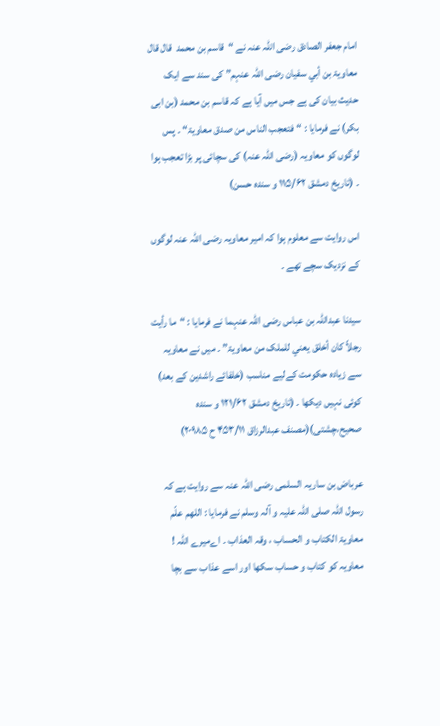امام جعفر الصادق رضی اللہ عنہ نے “قاسم بن محمد  قال قال معاویۃ بن أبي سفیان رضی اللہ عنہم” کی سند سے ایک حدیث بیان کی ہے جس میں آیا ہے کہ قاسم بن محمد (بن ابی بکر) نے فرمایا : “فتعجب الناس من صدق معاویۃ“ ۔ پس لوگوں کو معاویہ (رضی اللہ عنہ) کی سچائی پر بڑا تعجب ہوا ۔ (تاریخ دمشق ۱۱۵/۶۲ و سندہ حسن)

اس روایت سے معلوم ہوا کہ امیر معاویہ رضی اللہ عنہ لوگوں کے نزدیک سچے تھے ۔

سیدنا عبداللہ بن عباس رضی اللہ عنہما نے فرمایا : “ما رأیت رجلاً کان أخلق یعني للملک من معاویۃ” ۔ میں نے معاویہ سے زیادہ حکومت کےلیے مناسب (خلفائے راشدین کے بعد) کوئی نہیں دیکھا ۔ (تاریخ دمشق ۱۲۱/۶۲ و سندہ صحیح،چشتی)(مصنف عبدالرزاق ۴۵۳/۱۱ ح ۲۰۹۸۵)

عرباض بن ساریہ السلمی رضی اللہ عنہ سے روایت ہے کہ رسول اللہ صلی اللہ علیہ و آلہ وسلم نے فرمایا : اللھم علّم معاویۃ الکتاب و الحساب ، وقہ العذاب ۔ اےمیرے اللہ ! معاویہ کو کتاب و حساب سکھا اور اسے عذاب سے بچا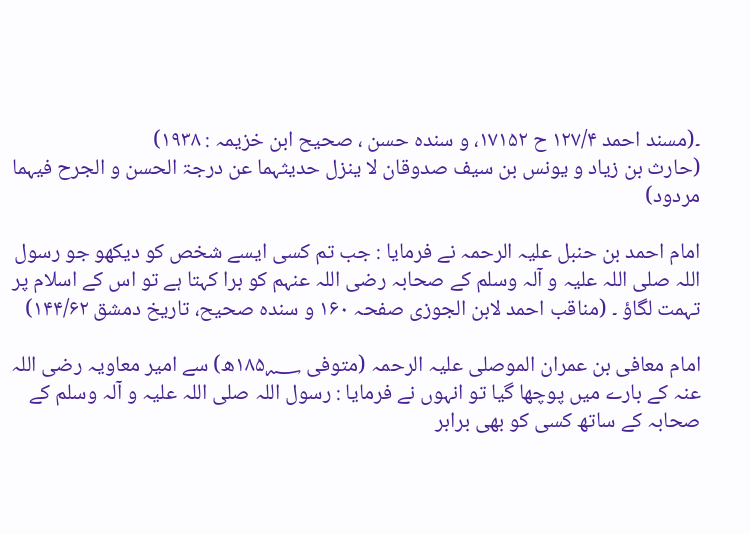۔(مسند احمد ۱۲۷/۴ ح ۱۷۱۵۲، و سندہ حسن ، صحیح ابن خزیمہ : ۱۹۳۸)
(حارث بن زیاد و یونس بن سیف صدوقان لا ینزل حدیثہما عن درجۃ الحسن و الجرح فیہما مردود)

امام احمد بن حنبل علیہ الرحمہ نے فرمایا : جب تم کسی ایسے شخص کو دیکھو جو رسول اللہ صلی اللہ علیہ و آلہ وسلم کے صحابہ رضی اللہ عنہم کو برا کہتا ہے تو اس کے اسلام پر تہمت لگاؤ ۔ (مناقب احمد لابن الجوزی صفحہ ۱۶۰ و سندہ صحیح، تاریخ دمشق ۱۴۴/۶۲)

امام معافی بن عمران الموصلی علیہ الرحمہ (متوفی ۱۸۵؁ھ) سے امیر معاویہ رضی اللہ عنہ کے بارے میں پوچھا گیا تو انہوں نے فرمایا : رسول اللہ صلی اللہ علیہ و آلہ وسلم کے صحابہ کے ساتھ کسی کو بھی برابر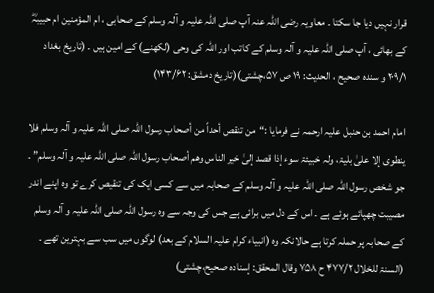قرار نہیں دیا جا سکتا ۔ معاویہ رضی اللہ عنہ آپ صلی اللہ علیہ و آلہ وسلم کے صحابی ، ام المؤمنین ام حبیبہؓ کے بھائی ، آپ صلی اللہ علیہ و آلہ وسلم کے کاتب اور اللہ کی وحی (لکھنے) کے امین ہیں ۔ (تاریخ بغداد ۲۰۹/۱ و سندہ صحیح ، الحدیث: ۱۹ ص ۵۷،چشتی)(تاریخ دمشق: ۱۴۳/۶۲)

امام احمد بن حنبل علیہ ارحمہ نے فرمایا :“من تنقص أحداً من أصحاب رسول اللہ صلی اللہ علیہ و آلہ وسلم فلا ینطوی إلا علیٰ بلیۃ، ولہ خبیئۃ سوء إذا قصد إلیٰ خیر الناس وھم أصحاب رسول اللہ صلی اللہ علیہ و آلہ وسلم” ۔ جو شخص رسول اللہ صلی اللہ علیہ و آلہ وسلم کے صحابہ میں سے کسی ایک کی تنقیص کرے تو وہ اپنے اندر مصیبت چھپائے ہوئے ہے ۔ اس کے دل میں برائی ہے جس کی وجہ سے وہ رسول اللہ صلی اللہ علیہ و آلہ وسلم کے صحابہ پر حملہ کرتا ہے حالانکہ وہ (انبیاء کرام علیہ السلام کے بعد) لوگوں میں سب سے بہترین تھے ۔ (السنۃ للخلال ۴۷۷/۲ ح ۷۵۸ وقال المحقق: إسنادہ صحیح،چشتی)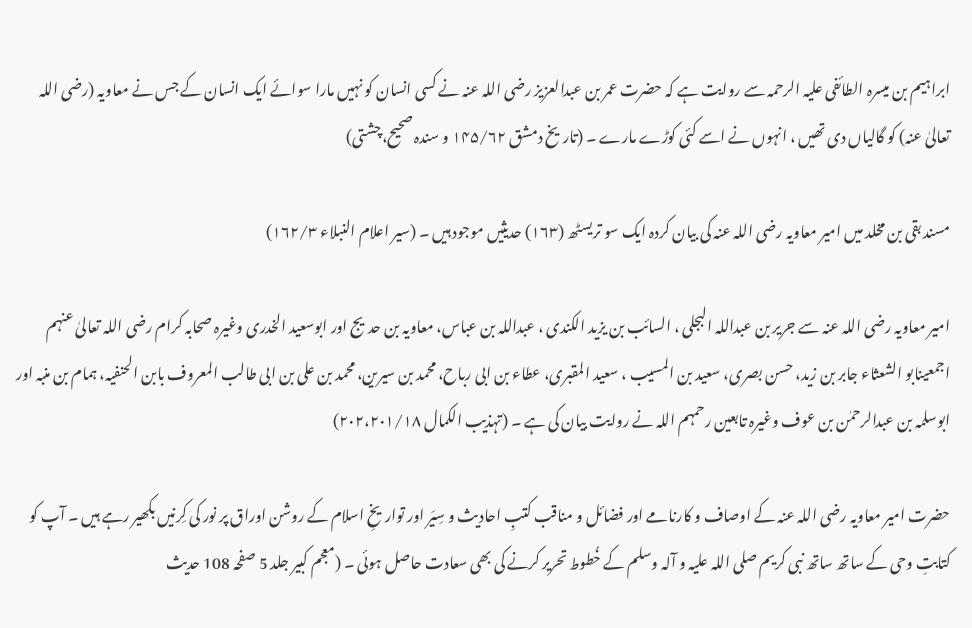ابراہیم بن میسرہ الطائفی علیہ الرحمہ سے روایت ہے کہ حضرت عمر بن عبدالعزیز رضی اللہ عنہ نے کسی انسان کو نہیں مارا سوائے ایک انسان کے جس نے معاویہ (رضی اللہ تعالیٰ عنہ) کو گالیاں دی تھیں ، انہوں نے اسے کئی کوڑے مارے ۔ (تاریخ دمشق ۱۴۵/۶۲ و سندہ صحیح،چشتی)

مسند بقی بن مخلد میں امیر معاویہ رضی اللہ عنہ کی بیان کردہ ایک سو تریسٹھ (۱۶۳) حدیثیں موجود ہیں ۔ (سیر اعلام النبلاء ۱۶۲/۳)

امیر معاویہ رضی اللہ عنہ سے جریر بن عبداللہ البجلی ، السائب بن یزید الکندی ، عبداللہ بن عباس، معاویہ بن حدیج اور ابوسعید الخدری وغیرہ صحابہ کرام رضی اللہ تعالیٰ عنہم اجمعینابو الشعثاء جابر بن زید، حسن بصری، سعید بن المسیب ، سعید المقبری، عطاء بن ابی رباح، محمد بن سیرین، محمد بن علی بن ابی طالب المعروف بابن الحنفیہ، ہمام بن منبہ اور ابوسلمہ بن عبدالرحمٰن بن عوف وغیرہ تابعین رحمہم اللہ نے روایت بیان کی ہے ۔ (تہذیب الکمال ۲۰۲،۲۰۱/۱۸)

حضرت امیر معاویہ رضی اللہ عنہ کے اوصاف و کارنامے اور فضائل و مناقب کتبِ احادیث و سِیَر اور تواریخِ اسلام کے روشن اوراق پر نور کی کِرنیں بکھیر رہے ہیں ۔ آپ کو کتابتِ وحی کے ساتھ ساتھ نبی کریم صلی اللہ علیہ و آلہ وسلم کے خُطوط تحریر کرنے کی بھی سعادت حاصل ہوئی ۔ (معجم کبیر جلد 5 صفحہ 108 حدیث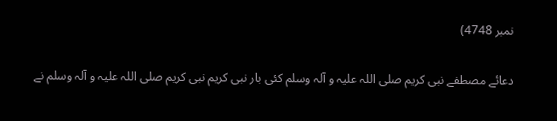نمبر 4748)

دعائے مصطفے نبی کریم صلی اللہ علیہ و آلہ وسلم کئی بار نبی کریم نبی کریم صلی اللہ علیہ و آلہ وسلم نے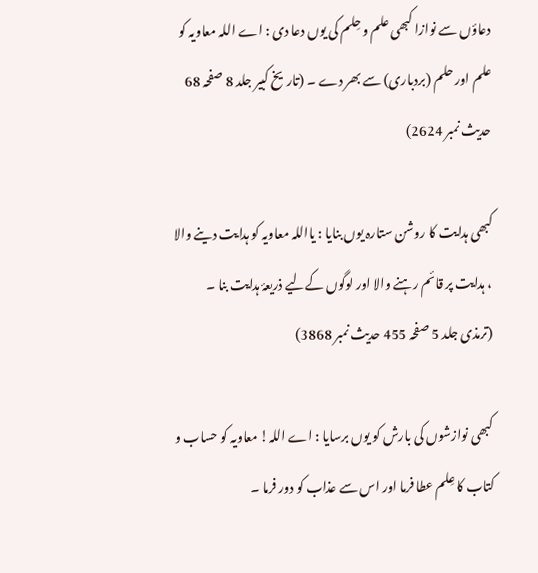دعاؤں سے نوازا کبھی علم و حِلم کی یوں دعا دی : اے اللہ معاویہ کو علم اور حلم (بردباری) سے بھر دے ۔ (تاریخ کبیر جلد 8 صفحہ 68 حدیث نمبر 2624)

کبھی ہدایت کا روشن ستارہ یوں بنایا : یااللہ معاویہ کو ہدایت دینے والا ، ہدایت پر قائم رہنے والا اور لوگوں کےلیے ذریعۂ ہدایت بنا ۔ (ترمذی جلد 5 صفحہ 455 حدیث نمبر 3868)

کبھی نوازشوں کی بارش کو یوں برسایا : اے اللہ! معاویہ کو حساب و کتاب کا عِلم عطا فرما اور اس سے عذاب کو دور فرما ۔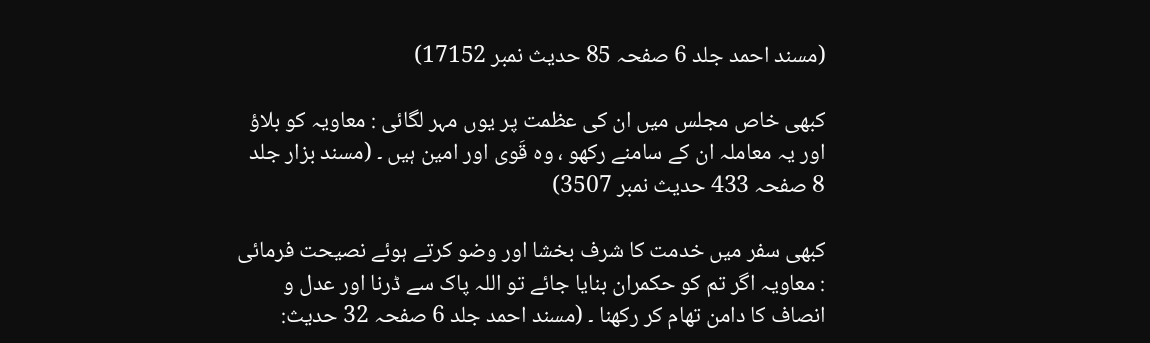(مسند احمد جلد 6 صفحہ 85 حدیث نمبر 17152)

کبھی خاص مجلس میں ان کی عظمت پر یوں مہر لگائی : معاویہ کو بلاؤ اور یہ معاملہ ان کے سامنے رکھو ، وہ قَوی اور امین ہیں ۔ (مسند بزار جلد 8 صفحہ 433 حدیث نمبر 3507)

کبھی سفر میں خدمت کا شرف بخشا اور وضو کرتے ہوئے نصیحت فرمائی : معاویہ اگر تم کو حکمران بنایا جائے تو اللہ پاک سے ڈرنا اور عدل و انصاف کا دامن تھام کر رکھنا ۔ (مسند احمد جلد 6 صفحہ 32 حدیث: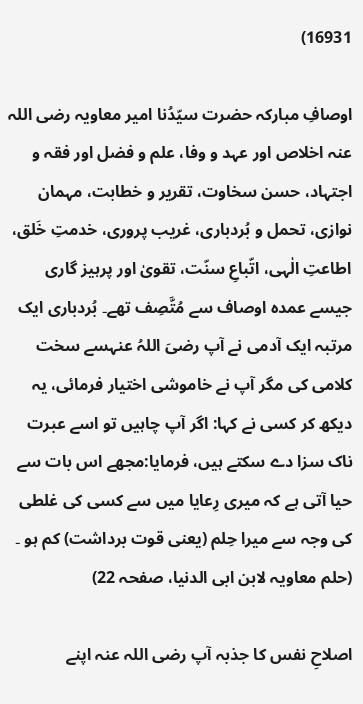16931)

اوصافِ مبارکہ حضرت سیّدُنا امیر معاویہ رضی اللہ عنہ اخلاص اور عہد و وفا، علم و فضل اور فقہ و اجتہاد، حسن سخاوت، تقریر و خطابت، مہمان نوازی، تحمل و بُردباری، غریب پروری، خدمتِ خَلق، اطاعتِ الٰہی، اتّباعِ سنّت، تقویٰ اور پرہیز گاری جیسے عمدہ اوصاف سے مُتَّصِف تھے۔ بُردباری ایک مرتبہ ایک آدمی نے آپ رضیَ اللہُ عنہسے سخت کلامی کی مگر آپ نے خاموشی اختیار فرمائی، یہ دیکھ کر کسی نے کہا: اگر آپ چاہیں تو اسے عبرت ناک سزا دے سکتے ہیں، فرمایا:مجھے اس بات سے حیا آتی ہے کہ میری رِعایا میں سے کسی کی غلطی کی وجہ سے میرا حِلم (یعنی قوت برداشت) کم ہو ۔ (حلم معاویہ لابن ابی الدنیا، صفحہ 22)

اصلاحِ نفس کا جذبہ آپ رضی اللہ عنہ اپنے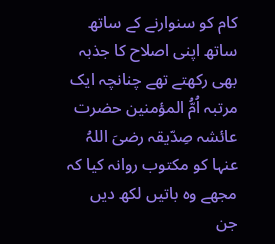کام کو سنوارنے کے ساتھ ساتھ اپنی اصلاح کا جذبہ بھی رکھتے تھے چنانچہ ایک مرتبہ اُمُّ المؤمنین حضرت عائشہ صِدّیقہ رضیَ اللہُ عنہا کو مکتوب روانہ کیا کہ مجھے وہ باتیں لکھ دیں جن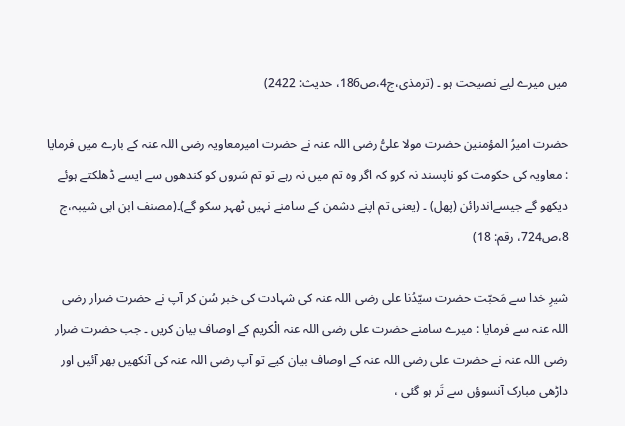میں میرے لیے نصیحت ہو ۔ (ترمذی،ج4،ص186، حدیث: 2422)

حضرت امیرُ المؤمنین حضرت مولا علیُّ رضی اللہ عنہ نے حضرت امیرمعاویہ رضی اللہ عنہ کے بارے میں فرمایا : معاویہ کی حکومت کو ناپسند نہ کرو کہ اگر وہ تم میں نہ رہے تو تم سَروں کو کندھوں سے ایسے ڈھلکتے ہوئے دیکھو گے جیسےاندرائن (پھل) ۔ (یعنی تم اپنے دشمن کے سامنے نہیں ٹھہر سکو گے)۔(مصنف ابن ابی شیبہ،ج 8،ص724، رقم: 18)

شیرِ خدا سے مَحبّت حضرت سیّدُنا علی رضی اللہ عنہ کی شہادت کی خبر سُن کر آپ نے حضرت ضرار رضی اللہ عنہ سے فرمایا : میرے سامنے حضرت علی رضی اللہ عنہ الْکریم کے اوصاف بیان کریں ۔ جب حضرت ضرار رضی اللہ عنہ نے حضرت علی رضی اللہ عنہ کے اوصاف بیان کیے تو آپ رضی اللہ عنہ کی آنکھیں بھر آئیں اور داڑھی مبارک آنسوؤں سے تَر ہو گئی ،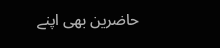حاضرین بھی اپنے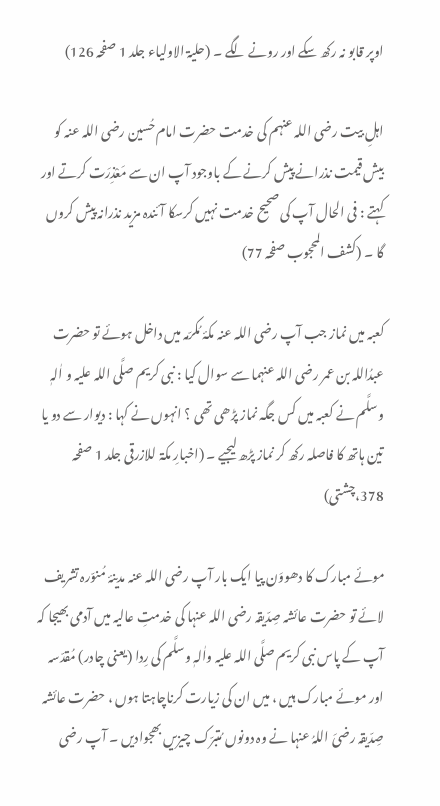اوپر قابو نہ رکھ سکے اور رونے لگے ۔ (حلیۃ الاولیاء جلد 1 صفحہ 126)

اہلِ بیت رضی اللہ عنہم کی خدمت حضرت امام حُسین رضی اللہ عنہ کو بیش قیمت نذرانے پیش کرنے کے باوجود آپ ان سے مَعْذِرَت کرتے اور کہتے : فی الحال آپ کی صحیح خدمت نہیں کرسکا آئندہ مزید نذرانہ پیش کروں گا ۔ (کشف المحجوب صفحہ 77)

کعبہ میں نماز جب آپ رضی اللہ عنہ مکۂ مُکرّمہ میں داخل ہوئے تو حضرت عبدُاللہ بن عمر رضی اللہ عنہما سے سوال کیا : نبی کریم صلَّی اللہ علیہ و اٰلہٖ وسلَّم نے کعبہ میں کس جگہ نماز پڑھی تھی ؟ انہوں نے کہا : دیوار سے دو یا تین ہاتھ کا فاصلہ رکھ کر نماز پڑھ لیجیے ۔ (اخبارِ مکۃ للازرقی جلد 1 صفحہ 378،چشتی)

موئے مبارک کا دھووَن پیا ایک بار آپ رضی اللہ عنہ مدینۂ مُنوّرہ تشریف لائے تو حضرت عائشہ صِدّیقہ رضی اللہ عنہا کی خدمتِ عالیہ میں آدمی بھیجا کہ آپ کے پاس نبی کریم صلَّی اللہ علیہ واٰلہٖ وسلَّم کی رِدا (یعنی چادر) مُقدّسہ اور موئے مبارک ہیں ، میں ان کی زیارت کرناچاہتا ہوں ، حضرت عائشہ صِدّیقہ رضیَ اللہُ عنہا نے وہ دونوں مُتبرّک چیزیں بھجوادیں ۔ آپ رضی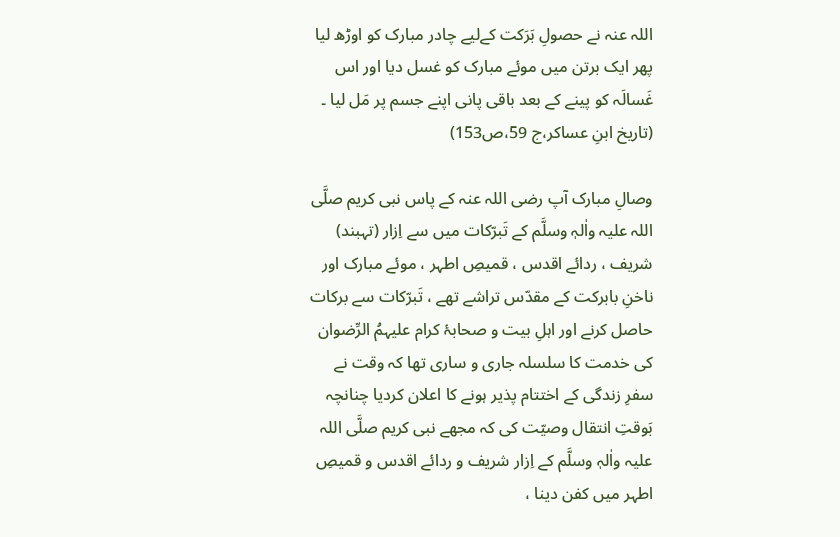اللہ عنہ نے حصولِ بَرَکت کےلیے چادر مبارک کو اوڑھ لیا پھر ایک برتن میں موئے مبارک کو غسل دیا اور اس غَسالَہ کو پینے کے بعد باقی پانی اپنے جسم پر مَل لیا ۔ (تاریخ ابنِ عساکر،ج 59،ص153)

وصالِ مبارک آپ رضی اللہ عنہ کے پاس نبی کریم صلَّی اللہ علیہ واٰلہٖ وسلَّم کے تَبرّکات میں سے اِزار (تہبند) شریف ، ردائے اقدس ، قمیصِ اطہر ، موئے مبارک اور ناخنِ بابرکت کے مقدّس تراشے تھے ، تَبرّکات سے برکات حاصل کرنے اور اہلِ بیت و صحابۂ کرام علیہمُ الرِّضوان کی خدمت کا سلسلہ جاری و ساری تھا کہ وقت نے سفرِ زندگی کے اختتام پذیر ہونے کا اعلان کردیا چنانچہ بَوقتِ انتقال وصیّت کی کہ مجھے نبی کریم صلَّی اللہ علیہ واٰلہٖ وسلَّم کے اِزار شریف و ردائے اقدس و قمیصِ اطہر میں کفن دینا ،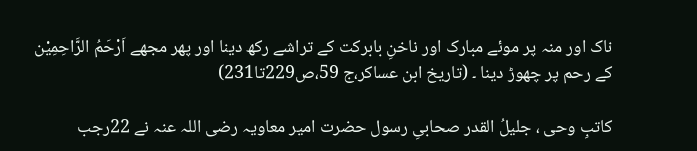ناک اور منہ پر موئے مبارک اور ناخنِ بابرکت کے تراشے رکھ دینا اور پھر مجھے اَرْحَمُ الرَّاحِمِیْن کے رحم پر چھوڑ دینا ۔ (تاریخ ابن عساکر،ج 59،ص229تا231)

کاتبِ وحی ، جلیلُ القدر صحابیِ رسول حضرت امیر معاویہ رضی اللہ عنہ نے 22رجب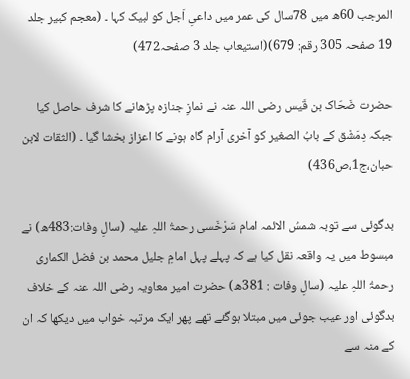المرجب 60ھ میں 78سال کی عمر میں داعیِ اَجل کو لبیک کہا ۔ (معجم کبیر جلد 19 صفحہ 305 رقم: 679)(استیعاب جلد 3 صفحہ472)

حضرت ضَحّاک بن قَیس رضی اللہ عنہ نے نمازِ جنازہ پڑھانے کا شرف حاصل کیا جبکہ دِمَشْق کے بابُ الصغیر کو آخری آرام گاہ ہونے کا اعزاز بخشا گیا ۔ (الثقات لابن حبان،ج1،ص436)

بدگوئی سے توبہ شمسُ الائمہ امام سَرْخَسی رحمۃُ اللہِ علیہ (سالِ وفات:483ھ) نے مبسوط میں یہ واقعہ نقل کیا ہے کہ پہلے پہل امامِ جلیل محمد بن فضل الکماری رحمۃُ اللہِ علیہ (سالِ وفات : 381ھ) حضرت امیر معاویہ رضی اللہ عنہ کے خلاف بدگوئی اور عیب جوئی میں مبتلا ہوگئے تھے پھر ایک مرتبہ خواب میں دیکھا کہ ان کے منہ سے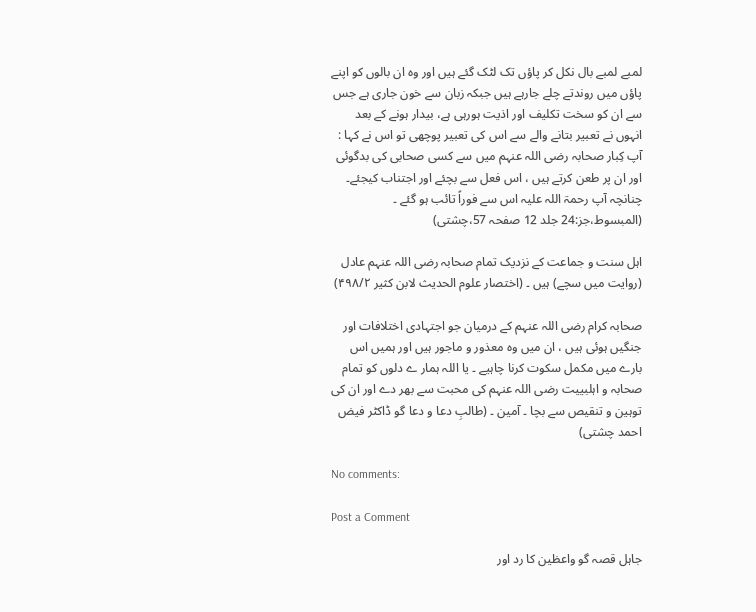لمبے لمبے بال نکل کر پاؤں تک لٹک گئے ہیں اور وہ ان بالوں کو اپنے پاؤں میں روندتے چلے جارہے ہیں جبکہ زبان سے خون جاری ہے جس سے ان کو سخت تکلیف اور اذیت ہورہی ہے، بیدار ہونے کے بعد انہوں نے تعبیر بتانے والے سے اس کی تعبیر پوچھی تو اس نے کہا : آپ کِبار صحابہ رضی اللہ عنہم میں سے کسی صحابی کی بدگوئی اور ان پر طعن کرتے ہیں ، اس فعل سے بچئے اور اجتناب کیجئے۔ چنانچہ آپ رحمۃ اللہ علیہ اس سے فوراً تائب ہو گئے ۔ (المبسوط،جز:24 جلد 12 صفحہ 57،چشتی)

اہل سنت و جماعت کے نزدیک تمام صحابہ رضی اللہ عنہم عادل (روایت میں سچے) ہیں ۔ (اختصار علوم الحدیث لابن کثیر ۴۹۸/۲)

صحابہ کرام رضی اللہ عنہم کے درمیان جو اجتہادی اختلافات اور جنگیں ہوئی ہیں ، ان میں وہ معذور و ماجور ہیں اور ہمیں اس بارے میں مکمل سکوت کرنا چاہیے ۔ یا اللہ ہمار ے دلوں کو تمام صحابہ و اہلبییت رضی اللہ عنہم کی محبت سے بھر دے اور ان کی توہین و تنقیص سے بچا ۔ آمین ۔ (طالبِ دعا و دعا گو ڈاکٹر فیض احمد چشتی)

No comments:

Post a Comment

جاہل قصہ گو واعظین کا رد اور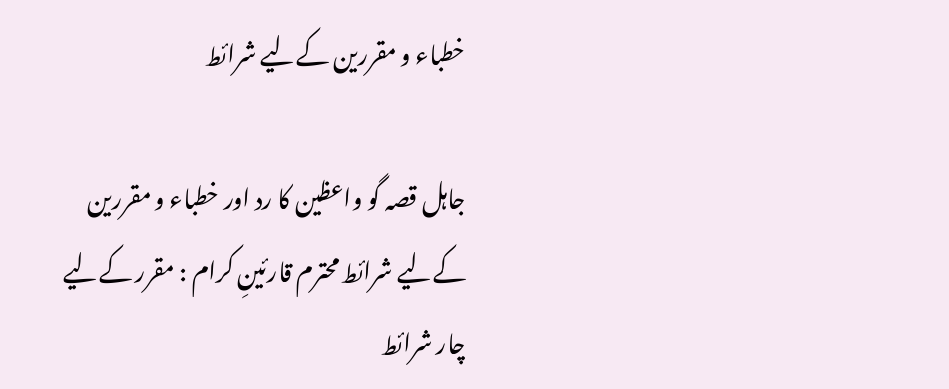خطباء و مقررین کےلیے شرائط

جاہل قصہ گو واعظین کا رد اور خطباء و مقررین کےلیے شرائط محترم قارئینِ کرام : مقرر کےلیے چار شرائط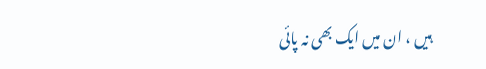ہیں ، ان میں ایک بھی نہ پائی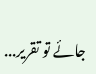جائے تو تقریر...